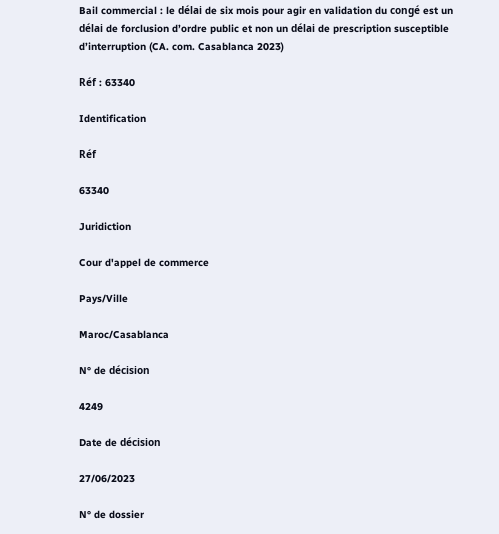Bail commercial : le délai de six mois pour agir en validation du congé est un délai de forclusion d’ordre public et non un délai de prescription susceptible d’interruption (CA. com. Casablanca 2023)

Réf : 63340

Identification

Réf

63340

Juridiction

Cour d'appel de commerce

Pays/Ville

Maroc/Casablanca

N° de décision

4249

Date de décision

27/06/2023

N° de dossier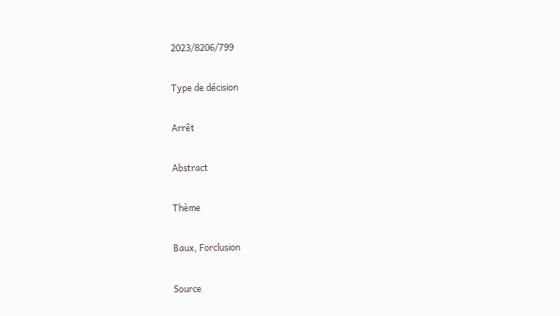2023/8206/799

Type de décision

Arrêt

Abstract

Thème

Baux, Forclusion

Source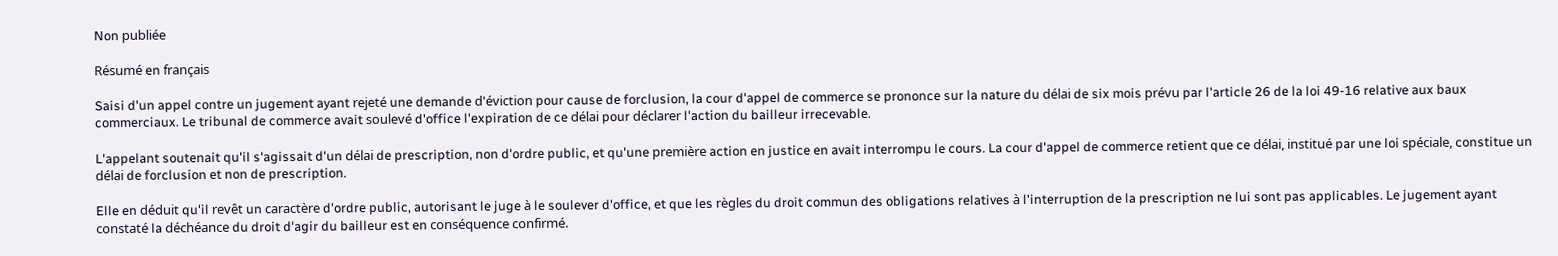Non publiée

Résumé en français

Saisi d'un appel contre un jugement ayant rejeté une demande d'éviction pour cause de forclusion, la cour d'appel de commerce se prononce sur la nature du délai de six mois prévu par l'article 26 de la loi 49-16 relative aux baux commerciaux. Le tribunal de commerce avait soulevé d'office l'expiration de ce délai pour déclarer l'action du bailleur irrecevable.

L'appelant soutenait qu'il s'agissait d'un délai de prescription, non d'ordre public, et qu'une première action en justice en avait interrompu le cours. La cour d'appel de commerce retient que ce délai, institué par une loi spéciale, constitue un délai de forclusion et non de prescription.

Elle en déduit qu'il revêt un caractère d'ordre public, autorisant le juge à le soulever d'office, et que les règles du droit commun des obligations relatives à l'interruption de la prescription ne lui sont pas applicables. Le jugement ayant constaté la déchéance du droit d'agir du bailleur est en conséquence confirmé.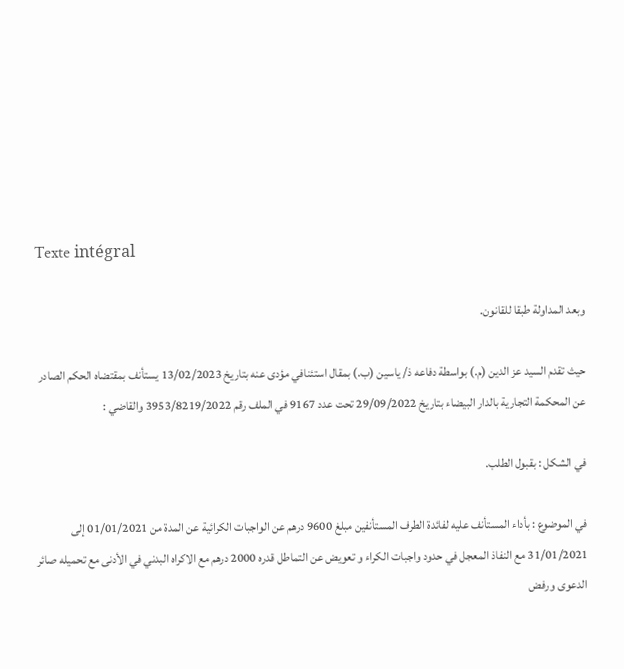Texte intégral

وبعد المداولة طبقا للقانون.

حيث تقدم السيد عز الدين (م.) بواسطة دفاعه ذ/ ياسين (ب.) بمقال استئنافي مؤدى عنه بتاريخ 13/02/2023 يستأنف بمقتضاه الحكم الصادر عن المحكمة التجارية بالدار البيضاء بتاريخ 29/09/2022 تحت عدد 9167 في الملف رقم 3953/8219/2022 والقاضي :

في الشكل : بقبول الطلب.

في الموضوع : بأداء المستأنف عليه لفائدة الطرف المستأنفين مبلغ 9600 درهم عن الواجبات الكرائية عن المدة من 01/01/2021 إلى 31/01/2021 مع النفاذ المعجل في حدود واجبات الكراء و تعويض عن التماطل قدره 2000 درهم مع الاكراه البدني في الأدنى مع تحميله صائر الدعوى ورفض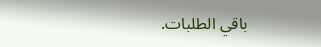باقي الطلبات.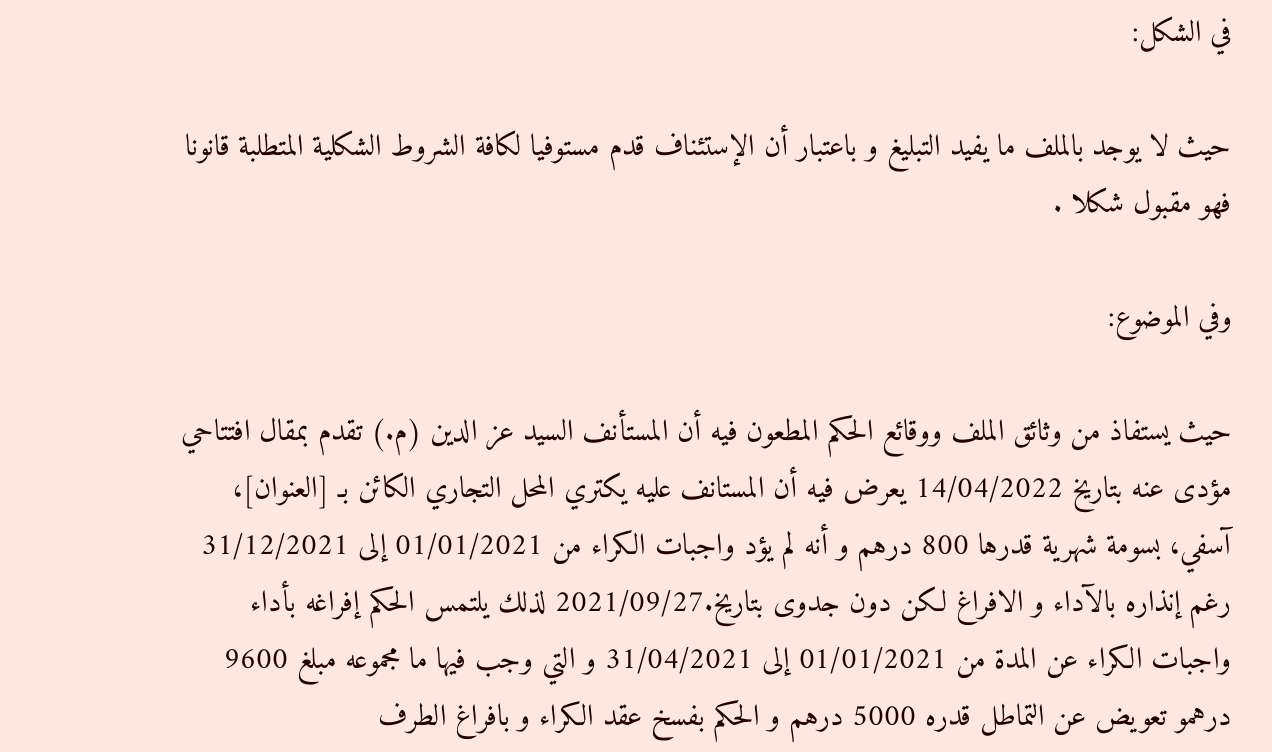في الشكل:

حيث لا يوجد بالملف ما يفيد التبليغ و باعتبار أن الإستئناف قدم مستوفيا لكافة الشروط الشكلية المتطلبة قانونا فهو مقبول شكلا .

وفي الموضوع:

حيث يستفاذ من وثائق الملف ووقائع الحكم المطعون فيه أن المستأنف السيد عز الدين (م.) تقدم بمقال افتتاحي مؤدى عنه بتاريخ 14/04/2022 يعرض فيه أن المستانف عليه يكتري المحل التجاري الكائن بـ [العنوان]، آسفي، بسومة شهرية قدرها 800 درهم و أنه لم يؤد واجبات الكراء من 01/01/2021 إلى 31/12/2021 رغم إنذاره بالآداء و الافراغ لكن دون جدوى بتاريخ.2021/09/27 لذلك يلتمس الحكم إفراغه بأداء واجبات الكراء عن المدة من 01/01/2021 إلى 31/04/2021 و التي وجب فيها ما مجموعه مبلغ 9600 درهمو تعويض عن التماطل قدره 5000 درهم و الحكم بفسخ عقد الكراء و بافراغ الطرف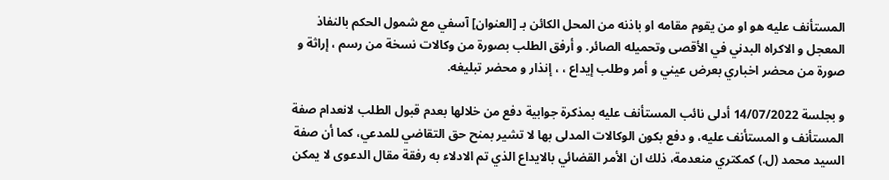المستأنف عليه هو او من يقوم مقامه او باذنه من المحل الكائن بـ [العنوان] آسفي مع شمول الحكم بالنفاذ المعجل و الاكراه البدني في الأقصى وتحميله الصائر. و أرفق الطلب بصورة من وكالات نسخة من رسم ، إراثة و صورة من محضر اخباري بعرض عيني و أمر وطلب إيداع ، ، إنذار و محضر تبليغه.

و بجلسة 14/07/2022 أدلى نائب المستأنف عليه بمذكرة جوابية دفع من خلالها بعدم قبول الطلب لانعدام صفة المستأنف و المستأنف عليه، و دفع بكون الوكالات المدلى بها لا تشير بمنح حق التقاضي للمدعي، كما أن صفة السيد محمد (ل.) كمكتري منعدمة، ذلك ان الأمر القضائي بالايداع الذي تم الادلاء به رفقة مقال الدعوى لا يمكن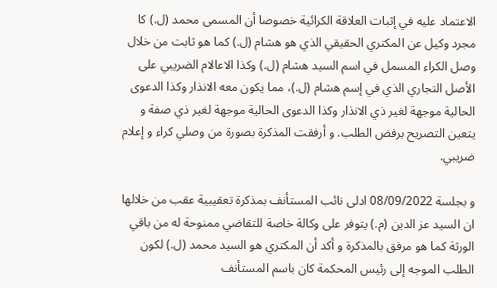الاعتماد عليه في إثبات العلاقة الكرائية خصوصا أن المسمى محمد (ل.) كا مجرد وكيل عن المكتري الحقيقي الذي هو هشام (ل.) كما هو ثابت من خلال وصل الكراء المسمل في اسم السيد هشام (ل.) وكذا الاعالام الضريبي على الأصل التجاري الذي في إسم هشام (ل.)، مما يكون معه الانذار وكذا الدعوى الحالية موجهة لغير ذي الانذار وكذا الدعوى الحالية موجهة لغير ذي صفة و يتعين التصريح برفض الطلب. و أرفقت المذكرة بصورة من وصلي كراء و إعلام ضريبي.

و بجلسة 08/09/2022 ادلى نائب المستأنف بمذكرة تعقيبية عقب من خلالها ان السيد عز الدين (م.) يتوفر على وكالة خاصة للتقاضي ممنوحة له من باقي الورثة كما هو مرفق بالمذكرة و أكد أن المكتري هو السيد محمد (ل.) لكون الطلب الموجه إلى رئيس المحكمة كان باسم المستأنف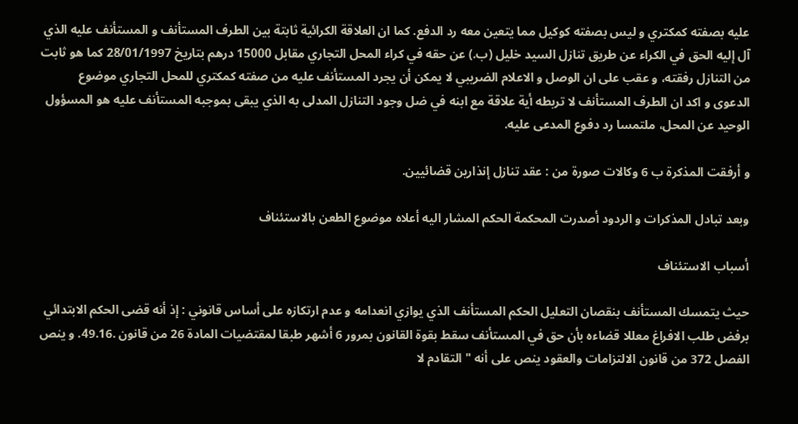عليه بصفته كمكتري و ليس بصفته كوكيل مما يتعين معه رد الدفع. كما ان العلاقة الكرائية ثابتة بين الطرف المستأنف و المستأنف عليه الذي آل إليه الحق في الكراء عن طريق تنازل السيد خليل (ب.) عن حقه في كراء المحل التجاري مقابل 15000 درهم بتاريخ 28/01/1997 كما هو ثابت من التنازل رفقته، و عقب على ان الوصل و الاعلام الضريبي لا يمكن أن يجرد المستأنف عليه من صفته كمكتري للمحل التجاري موضوع الدعوى و اكد ان الطرف المستأنف لا تربطه أية علاقة مع ابنه في ضل وجود التنازل المدلى به الذي يبقى بموجبه المستأنف عليه هو المسؤول الوحيد عن المحل، ملتمسا رد دفوع المدعى عليه.

و أرفقت المذكرة ب 6 وكالات صورة من : عقد تنازل إنذارين قضائيين.

وبعد تبادل المذكرات و الردود أصدرت المحكمة الحكم المشار اليه أعلاه موضوع الطعن بالاستئناف

أسباب الاستئناف

حيث يتمسك المستأنف بنقصان التعليل الحكم المستأنف الذي يوازي انعدامه و عدم ارتكازه على أساس قانوني : إذ أنه قضى الحكم الابتدائي برفض طلب الافراغ معللا قضاءه بأن حق في المستأنف سقط بقوة القانون بمرور 6 أشهر طبقا لمقتضيات المادة 26 من قانون .49.16. و ينص الفصل 372 من قانون الالتزامات والعقود ينص على أنه " التقادم لا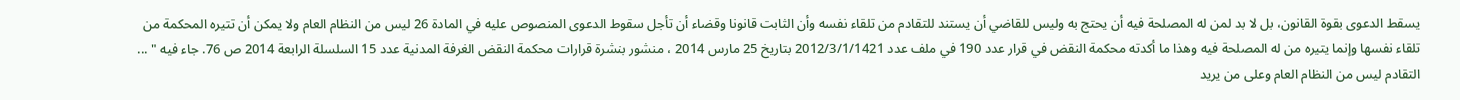يسقط الدعوى بقوة القانون، بل لا بد لمن له المصلحة فيه أن يحتج به وليس للقاضي أن يستند للتقادم من تلقاء نفسه وأن الثابت قانونا وقضاء أن تأجل سقوط الدعوى المنصوص عليه في المادة 26 ليس من النظام العام ولا يمكن أن تتيره المحكمة من تلقاء نفسها وإنما يتيره من له المصلحة فيه وهذا ما أكدته محكمة النقض في قرار عدد 190 في ملف عدد 2012/3/1/1421 بتاريخ 25 مارس 2014 ، منشور بنشرة قرارات محكمة النقض الغرفة المدنية عدد 15 السلسلة الرابعة 2014 ص 76. جاء فيه " ... التقادم ليس من النظام العام وعلى من يريد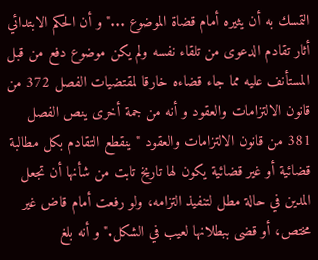التمسك به أن يثيره أمام قضاة الموضوع ..." و أن الحكم الابتدائي أثار تقادم الدعوى من تلقاء نفسه ولم يكن موضوع دفع من قبل المستأنف عليه مما جاء قضاءه خارقا لمقتضيات الفصل 372 من قانون الالتزامات والعقود و أنه من جمة أخرى ينص الفصل 381 من قانون الالتزامات والعقود " ينقطع التقادم بكل مطالبة قضائية أو غير قضائية يكون لها تاريخ تابت من شأنها أن تجعل المدين في حالة مطل لتنفيذ التزامه، ولو رفعت أمام قاض غير مختص، أو قضى ببطلانها لعيب في الشكل." و أنه بلغ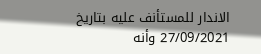الاندار للمستأنف عليه بتاريخ 27/09/2021 وأنه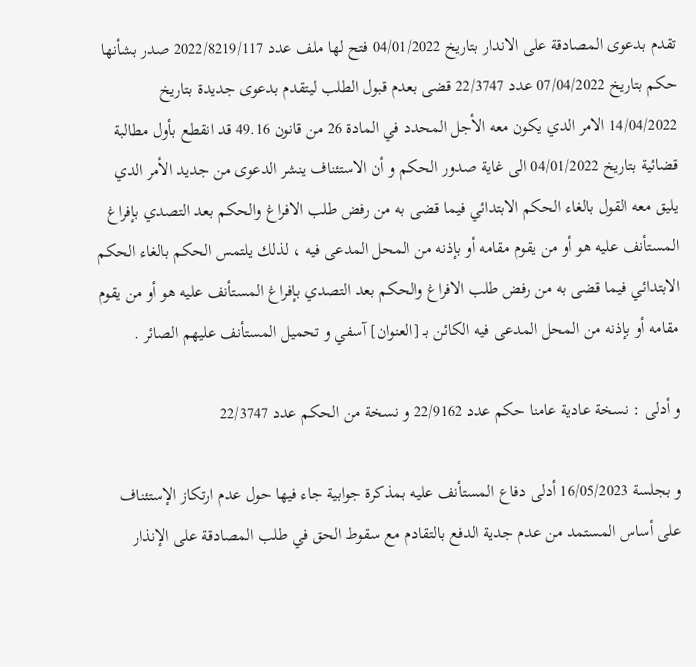تقدم بدعوى المصادقة على الاندار بتاريخ 04/01/2022 فتح لها ملف عدد 2022/8219/117 صدر بشأنها حكم بتاريخ 07/04/2022 عدد 22/3747 قضى بعدم قبول الطلب ليتقدم بدعوى جديدة بتاريخ 14/04/2022 الامر الدي يكون معه الأجل المحدد في المادة 26 من قانون 49.16 قد انقطع بأول مطالبة قضائية بتاريخ 04/01/2022 الى غاية صدور الحكم و أن الاستئناف ينشر الدعوى من جديد الأمر الدي يليق معه القول بالغاء الحكم الابتدائي فيما قضى به من رفض طلب الافراغ والحكم بعد التصدي بإفراغ المستأنف عليه هو أو من يقوم مقامه أو بإذنه من المحل المدعى فيه ، لذلك يلتمس الحكم بالغاء الحكم الابتدائي فيما قضى به من رفض طلب الافراغ والحكم بعد التصدي بإفراغ المستأنف عليه هو أو من يقوم مقامه أو بإذنه من المحل المدعى فيه الكائن بـ [العنوان] آسفي و تحميل المستأنف عليهم الصائر .

و أدلى : نسخة عادية عامنا حكم عدد 22/9162 و نسخة من الحكم عدد 22/3747

و بجلسة 16/05/2023 أدلى دفاع المستأنف عليه بمذكرة جوابية جاء فيها حول عدم ارتكاز الإستئناف على أساس المستمد من عدم جدية الدفع بالتقادم مع سقوط الحق في طلب المصادقة على الإنذار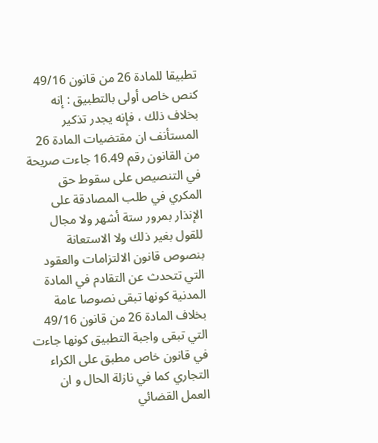تطبيقا للمادة 26 من قانون 49/16 كنص خاص أولى بالتطبيق : إنه بخلاف ذلك ، فإنه يجدر تذكير المستأنف ان مقتضيات المادة 26 من القانون رقم 16.49 جاءت صريحة في التنصيص على سقوط حق المكري في طلب المصادقة على الإنذار بمرور ستة أشهر ولا مجال للقول بغير ذلك ولا الاستعانة بنصوص قانون الالتزامات والعقود التي تتحدث عن التقادم في المادة المدنية كونها تبقى نصوصا عامة بخلاف المادة 26 من قانون 49/16 التي تبقى واجبة التطبيق كونها جاءت في قانون خاص مطبق على الكراء التجاري كما في نازلة الحال و ان العمل القضائي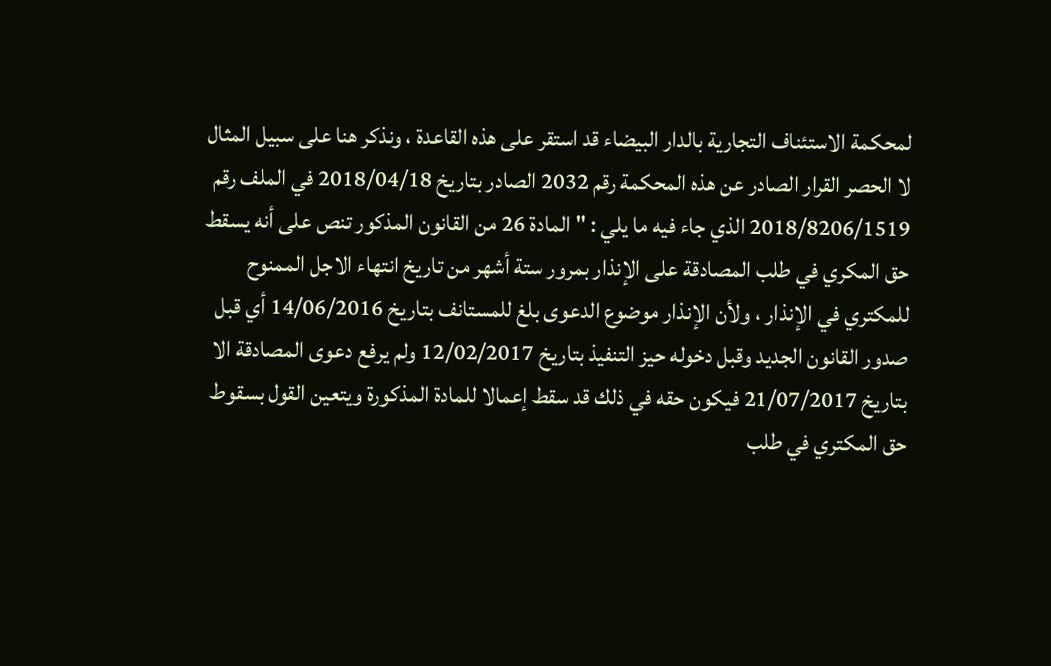لمحكمة الاستئناف التجارية بالدار البيضاء قد استقر على هذه القاعدة ، ونذكر هنا على سبيل المثال لا الحصر القرار الصادر عن هذه المحكمة رقم 2032 الصادر بتاريخ 2018/04/18 في الملف رقم 2018/8206/1519 الذي جاء فيه ما يلي : " المادة 26 من القانون المذكور تنص على أنه يسقط حق المكري في طلب المصادقة على الإنذار بمرور ستة أشهر من تاريخ انتهاء الاجل الممنوح للمكتري في الإنذار ، ولأن الإنذار موضوع الدعوى بلغ للمستانف بتاريخ 14/06/2016 أي قبل صدور القانون الجديد وقبل دخوله حيز التنفيذ بتاريخ 12/02/2017 ولم يرفع دعوى المصادقة الا بتاريخ 21/07/2017 فيكون حقه في ذلك قد سقط إعمالا للمادة المذكورة ويتعين القول بسقوط حق المكتري في طلب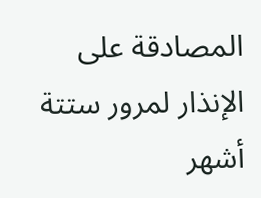المصادقة على الإنذار لمرور ستتة أشهر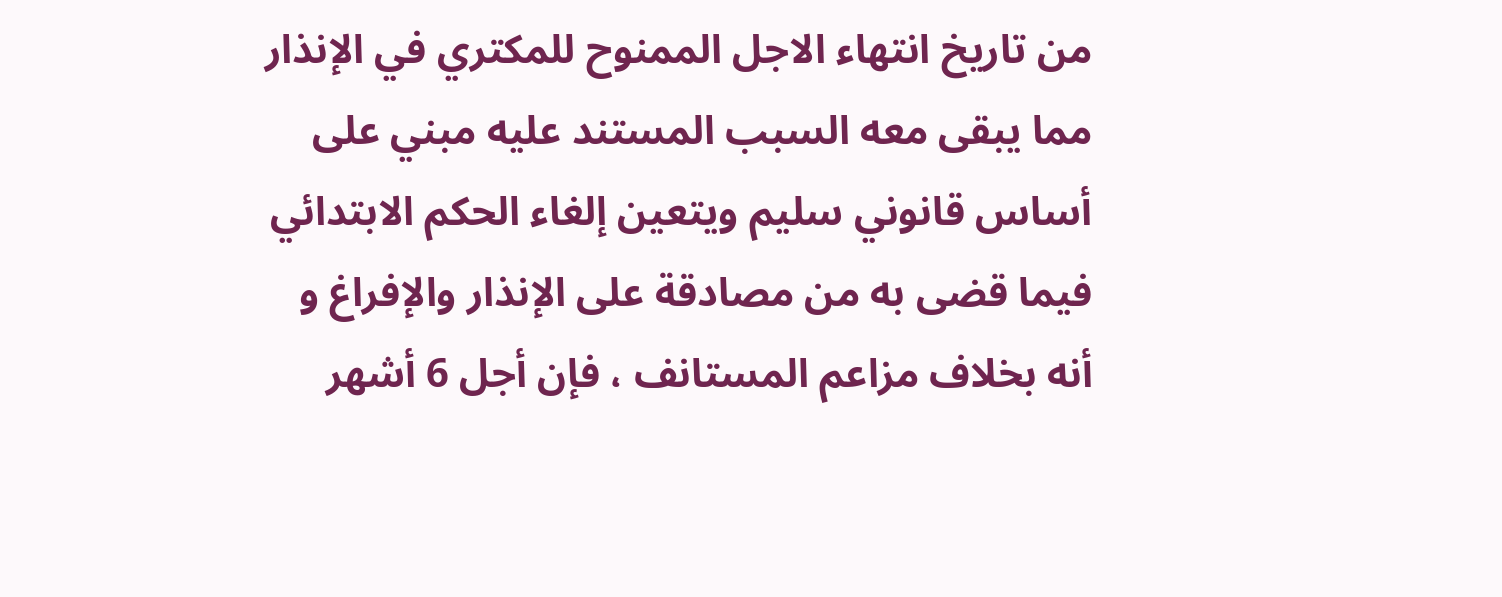من تاريخ انتهاء الاجل الممنوح للمكتري في الإنذار مما يبقى معه السبب المستند عليه مبني على أساس قانوني سليم ويتعين إلغاء الحكم الابتدائي فيما قضى به من مصادقة على الإنذار والإفراغ و أنه بخلاف مزاعم المستانف ، فإن أجل 6 أشهر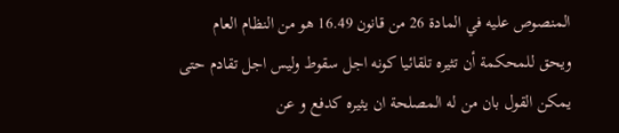المنصوص عليه في المادة 26 من قانون 16.49 هو من النظام العام ويحق للمحكمة أن تثيره تلقائيا كونه اجل سقوط وليس اجل تقادم حتى يمكن القول بان من له المصلحة ان يثيره كدفع و عن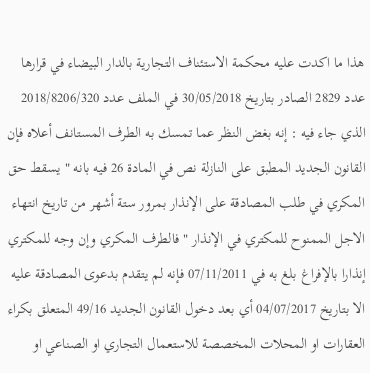هذا ما اكدت عليه محكمة الاستئناف التجارية بالدار البيضاء في قرارها عدد 2829 الصادر بتاريخ 30/05/2018 في الملف عدد 2018/8206/320 الذي جاء فيه : إنه بغض النظر عما تمسك به الطرف المستانف أعلاه فإن القانون الجديد المطبق على النازلة نص في المادة 26 فيه بانه " يسقط حق المكري في طلب المصادقة على الإنذار بمرور ستة أشهر من تاريخ انتهاء الاجل الممنوح للمكتري في الإنذار " فالطرف المكري وإن وجه للمكتري إنذارا بالإفراغ بلغ به في 07/11/2011 فإنه لم يتقدم بدعوى المصادقة عليه الا بتاريخ 04/07/2017 أي بعد دخول القانون الجديد 49/16 المتعلق بكراء العقارات او المحلات المخصصة للاستعمال التجاري او الصناعي او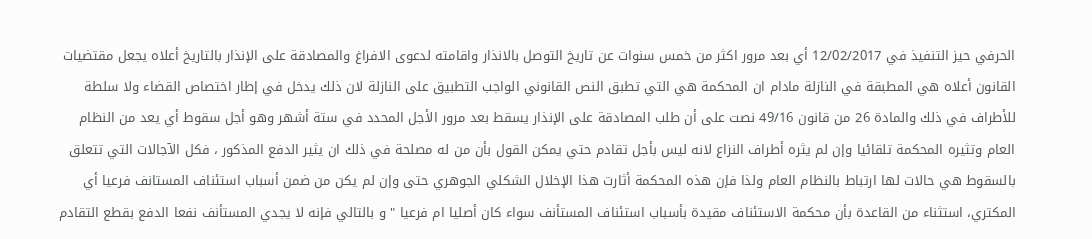الحرفي حيز التنفيذ في 12/02/2017 أي بعد مرور اكثر من خمس سنوات عن تاريخ التوصل بالانذار واقامته لدعوى الافراغ والمصادقة على الإنذار بالتاريخ أعلاه يجعل مقتضيات القانون أعلاه هي المطبقة في النازلة مادام ان المحكمة هي التي تطبق النص القانوني الواجب التطبيق على النازلة لان ذلك يدخل في إطار اختصاص القضاء ولا سلطة للأطراف في ذلك والمادة 26 من قانون 49/16 نصت على أن طلب المصادقة على الإنذار يسقط بعد مرور الأجل المحدد في ستة أشهر وهو أجل سقوط أي يعد من النظام العام وتثيره المحكمة تلقائيا وإن لم يثره أطراف النزاع لانه ليس بأجل تقادم حتي يمكن القول بأن من له مصلحة في ذلك ان يثير الدفع المذكور ، فكل الآجالات التي تتعلق بالسقوط هي حالات لها ارتباط بالنظام العام ولذا فإن هذه المحكمة أثارت هذا الإخلال الشكلي الجوهري حتى وإن لم يكن من ضمن أسباب استئناف المستانف فرعيا أي المكتري، استثناء من القاعدة بأن محكمة الاستئناف مقيدة بأسباب استئناف المستأنف سواء كان أصليا ام فرعيا " و بالتالي فإنه لا يجدي المستأنف نفعا الدفع بقطع التقادم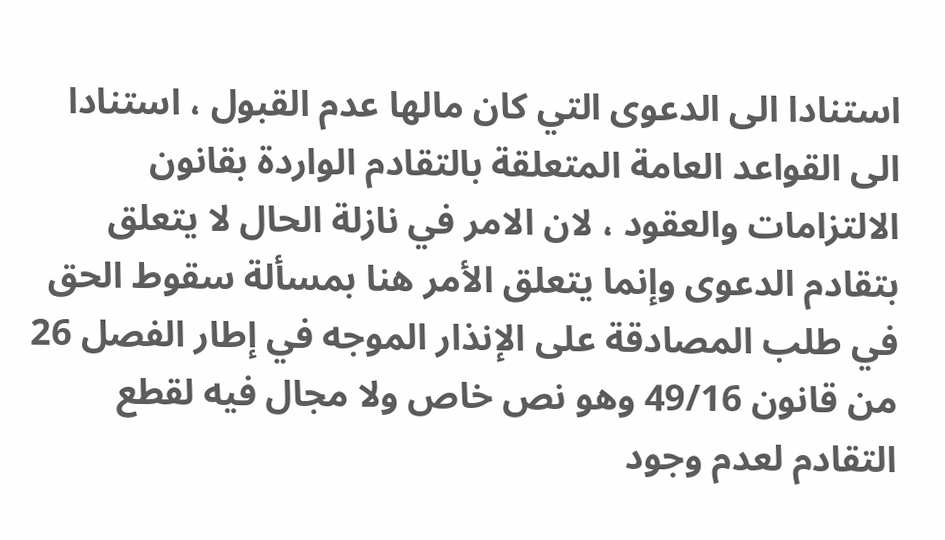استنادا الى الدعوى التي كان مالها عدم القبول ، استنادا الى القواعد العامة المتعلقة بالتقادم الواردة بقانون الالتزامات والعقود ، لان الامر في نازلة الحال لا يتعلق بتقادم الدعوى وإنما يتعلق الأمر هنا بمسألة سقوط الحق في طلب المصادقة على الإنذار الموجه في إطار الفصل 26 من قانون 49/16 وهو نص خاص ولا مجال فيه لقطع التقادم لعدم وجود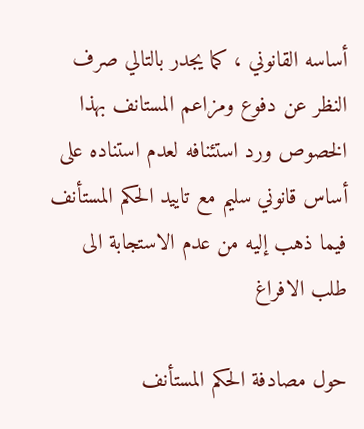أساسه القانوني ، كما يجدر بالتالي صرف النظر عن دفوع ومزاعم المستانف بهذا الخصوص ورد استئنافه لعدم استناده على أساس قانوني سليم مع تاييد الحكم المستأنف فيما ذهب إليه من عدم الاستجابة الى طلب الافراغ

حول مصادفة الحكم المستأنف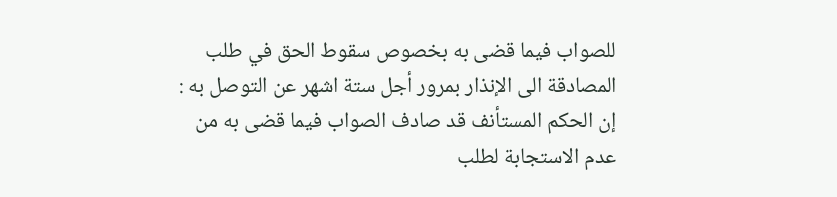للصواب فيما قضى به بخصوص سقوط الحق في طلب المصادقة الى الإنذار بمرور أجل ستة اشهر عن التوصل به : إن الحكم المستأنف قد صادف الصواب فيما قضى به من عدم الاستجابة لطلب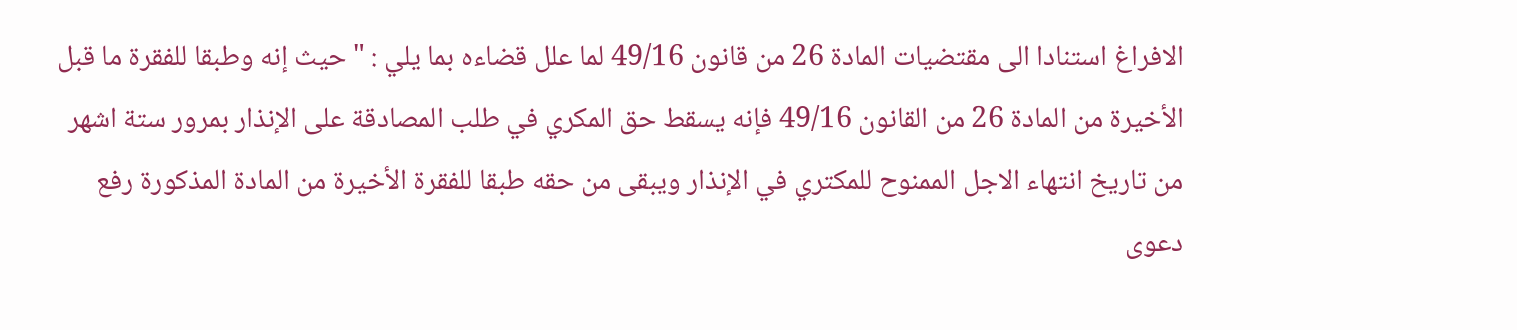الافراغ استنادا الى مقتضيات المادة 26 من قانون 49/16 لما علل قضاءه بما يلي : "حيث إنه وطبقا للفقرة ما قبل الأخيرة من المادة 26 من القانون 49/16 فإنه يسقط حق المكري في طلب المصادقة على الإنذار بمرور ستة اشهر من تاريخ انتهاء الاجل الممنوح للمكتري في الإنذار ويبقى من حقه طبقا للفقرة الأخيرة من المادة المذكورة رفع دعوى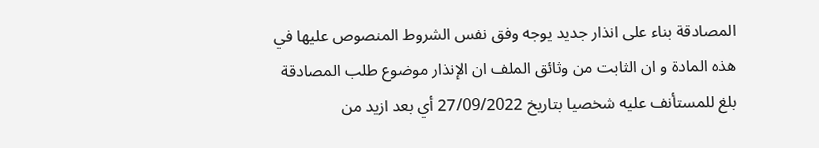المصادقة بناء على انذار جديد يوجه وفق نفس الشروط المنصوص عليها في هذه المادة و ان الثابت من وثائق الملف ان الإنذار موضوع طلب المصادقة بلغ للمستأنف عليه شخصيا بتاريخ 27/09/2022 أي بعد ازيد من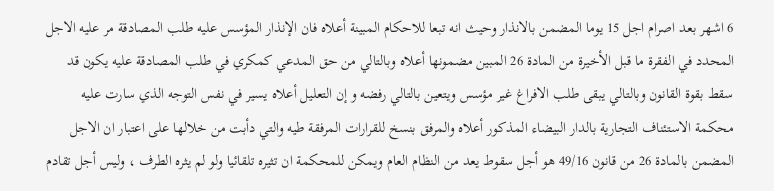6 اشهر بعد اصرام اجل 15 يوما المضمن بالانذار وحيث انه تبعا للاحكام المبينة أعلاه فان الإنذار المؤسس عليه طلب المصادقة مر عليه الاجل المحدد في الفقرة ما قبل الأخيرة من المادة 26 المبين مضمونها أعلاه وبالتالي من حق المدعي كمكري في طلب المصادقة عليه يكون قد سقط بقوة القانون وبالتالي يبقى طلب الافراغ غير مؤسس ويتعين بالتالي رفضه و إن التعليل أعلاه يسير في نفس التوجه الذي سارت عليه محكمة الاستئناف التجارية بالدار البيضاء المذكور أعلاه والمرفق بنسخ للقرارات المرفقة طيه والتي دأبت من خلالها على اعتبار ان الاجل المضمن بالمادة 26 من قانون 49/16 هو أجل سقوط يعد من النظام العام ويمكن للمحكمة ان تثيره تلقائيا ولو لم يثره الطرف ، وليس أجل تقادم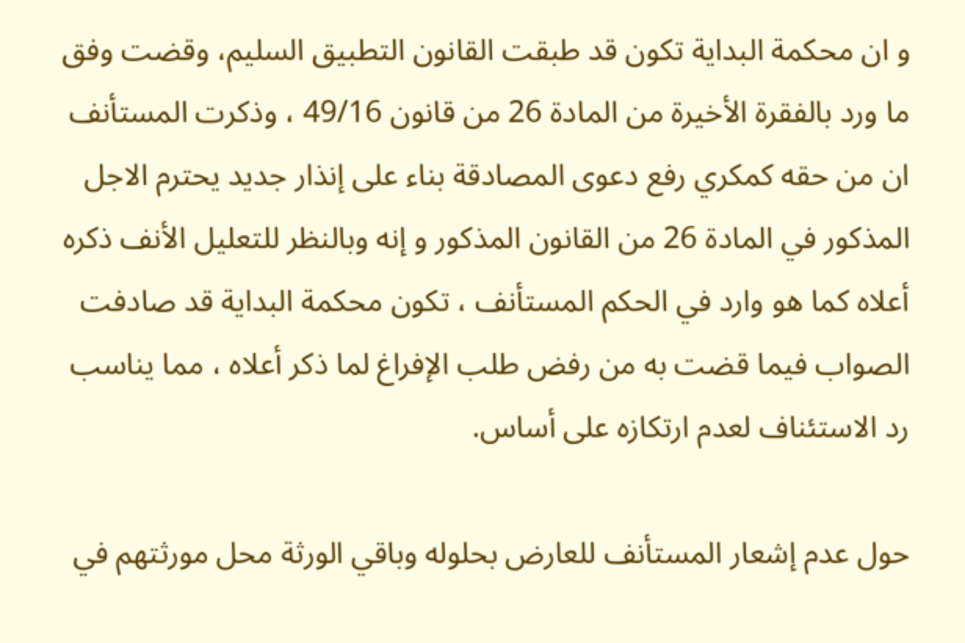و ان محكمة البداية تكون قد طبقت القانون التطبيق السليم، وقضت وفق ما ورد بالفقرة الأخيرة من المادة 26 من قانون 49/16 ، وذكرت المستأنف ان من حقه كمكري رفع دعوى المصادقة بناء على إنذار جديد يحترم الاجل المذكور في المادة 26 من القانون المذكور و إنه وبالنظر للتعليل الأنف ذكره أعلاه كما هو وارد في الحكم المستأنف ، تكون محكمة البداية قد صادفت الصواب فيما قضت به من رفض طلب الإفراغ لما ذكر أعلاه ، مما يناسب رد الاستئناف لعدم ارتكازه على أساس.

حول عدم إشعار المستأنف للعارض بحلوله وباقي الورثة محل مورثتهم في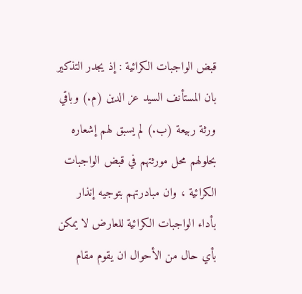قبض الواجبات الكرائية : إذ يجدر التذكير بان المستأنف السيد عز الدين (م.) وباقي ورثة ربيعة (ب.) لم يسبق لهم إشعاره بحلولهم محل مورثتهم في قبض الواجبات الكرائية ، وان مبادرتهم بتوجيه إنذار بأداء الواجبات الكرائية للعارض لا يمكن بأي حال من الأحوال ان يقوم مقام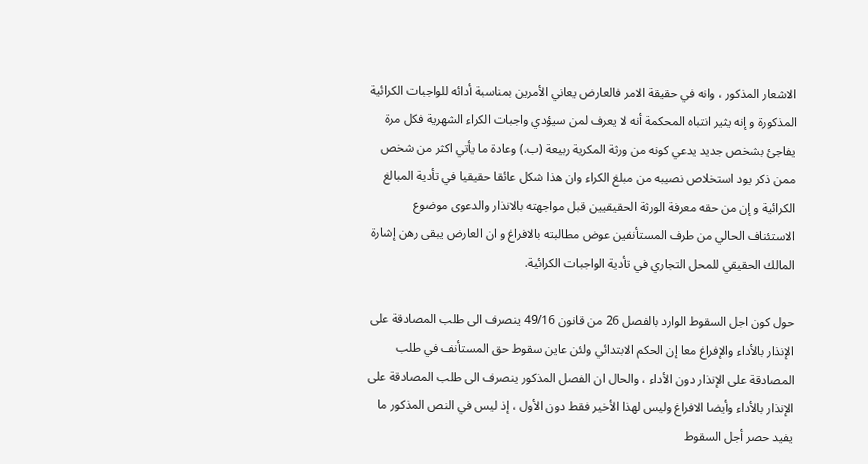الاشعار المذكور ، وانه في حقيقة الامر فالعارض يعاني الأمرين بمناسبة أدائه للواجبات الكرائية المذكورة و إنه يثير انتباه المحكمة أنه لا يعرف لمن سيؤدي واجبات الكراء الشهرية فكل مرة يفاجئ بشخص جديد يدعي كونه من ورثة المكرية ربيعة (ب.) وعادة ما يأتي اكثر من شخص ممن ذكر يود استخلاص نصيبه من مبلغ الكراء وان هذا شكل عائقا حقيقيا في تأدية المبالغ الكرائية و إن من حقه معرفة الورثة الحقيقيين قبل مواجهته بالانذار والدعوى موضوع الاستئناف الحالي من طرف المستأنفين عوض مطالبته بالافراغ و ان العارض يبقى رهن إشارة المالك الحقيقي للمحل التجاري في تأدية الواجبات الكرائية.

حول كون اجل السقوط الوارد بالفصل 26 من قانون 49/16 ينصرف الى طلب المصادقة على الإنذار بالأداء والإفراغ معا إن الحكم الابتدائي ولئن عاين سقوط حق المستأنف في طلب المصادقة على الإنذار دون الأداء ، والحال ان الفصل المذكور ينصرف الى طلب المصادقة على الإنذار بالأداء وأيضا الافراغ وليس لهذا الأخير فقط دون الأول ، إذ ليس في النص المذكور ما يفيد حصر أجل السقوط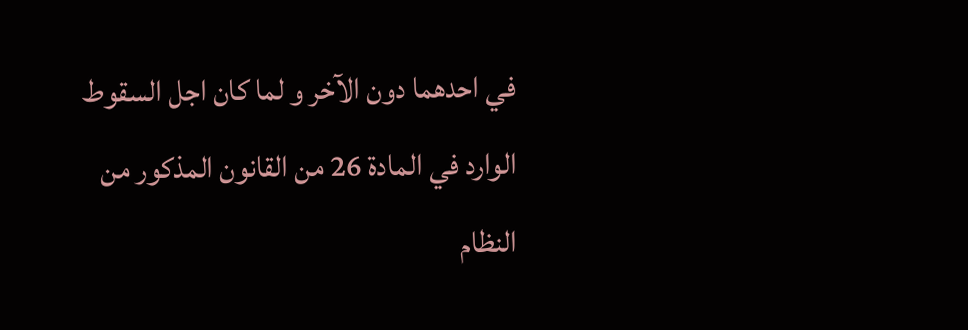في احدهما دون الآخر و لما كان اجل السقوط الوارد في المادة 26 من القانون المذكور من النظام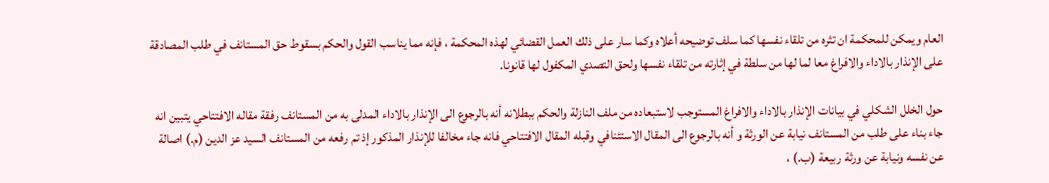العام ويمكن للمحكمة ان تثره من تلقاء نفسها كما سلف توضيحه أعلاه وكما سار على ذلك العمل القضائي لهذه المحكمة ، فإنه مما يناسب القول والحكم بسقوط حق المستانف في طلب المصادقة على الإنذار بالاداء والافراغ معا لما لها من سلطة في إثارته من تلقاء نفسها ولحق التصدي المكفول لها قانونا.

حول الخلل الشكلي في بيانات الإنذار بالاداء والافراغ المستوجب لاستبعاده من ملف النازلة والحكم ببطلانه أنه بالرجوع الى الإنذار بالاداء المدلى به من المستانف رفقة مقاله الافتتاحي يتبين انه جاء بناء على طلب من المستانف نيابة عن الورثة و أنه بالرجوع الى المقال الاستئنافي وقبله المقال الافتتاحي فانه جاء مخالفا للإنذار المذكور إذ تم رفعه من المستانف السيد عز الدين (م.) اصالة عن نفسه ونيابة عن ورثة ربيعة (ب.) ،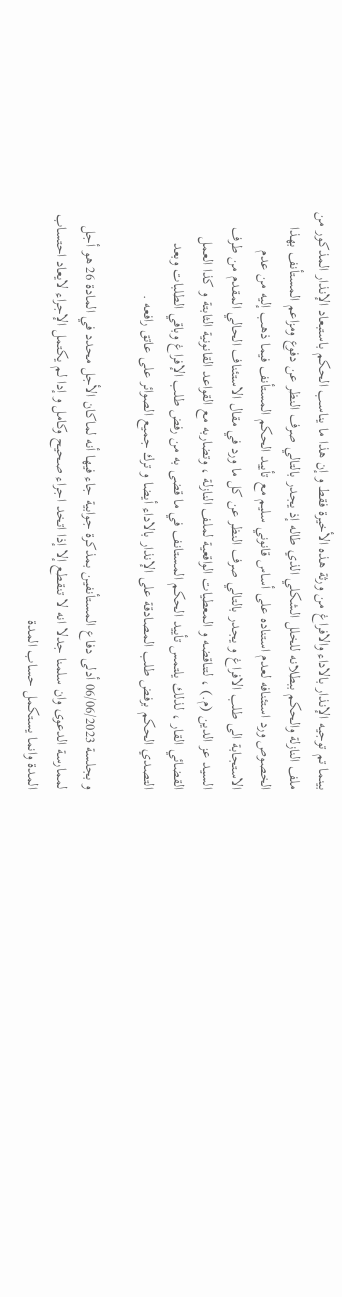بينما تم توجيه الإنذار بالاداء والافراغ من ورثة هذه الأخيرة فقط و إن هذا ما يناسب الحكم باستبعاد الإنذار المذكور من ملف النازلة والحكم ببطلانه للخلل الشكلي الذي طاله إذ يجدر بالتالي صرف النظر عن دفوع ومزاعم المستأنف بهذا الخصوص ورد استئنافه لعدم استناده على أساس قانوني سليم مع تأييد الحكم المستأنف فيما ذهب إليه من عدم الاستجابة الى طلب الافراغ و يجدر بالتالي صرف النظر عن كل ما ورد في مقال الاستئناف الحالي المقدم من طرف السيد عز الدين (م.) ، لتناقضه و المعطيات الواقعية لملف النازلة ، وتضاربه مع القواعد القانونية الثابتة و كذا العمل القضائي القار ، لذلك يلتمس تأييد الحكم المستانف في ما قضى به من رفض طلب الإفراغ وباقي الطلبات وبعد التصدي الحكم برفض طلب المصادقة على الإنذار بالاداء أيضا و ترك جميع الصوائر على عاتق رافعه .

و بجلسة 06/06/2023 أدلى دفاع المستأنفين بمذكرة جوابية جاء فيها أنه لماكان الأجل محدد في المادة 26 هو أجل لممارسة الدعوى وان سلمنا جدلا انه لا تنقطع إلا إذا اتخد اجراء صحيح وكامل و إدا لم يكتمل الإجراء لايعاد احتساب المدة وانما يستكمل حساب المدة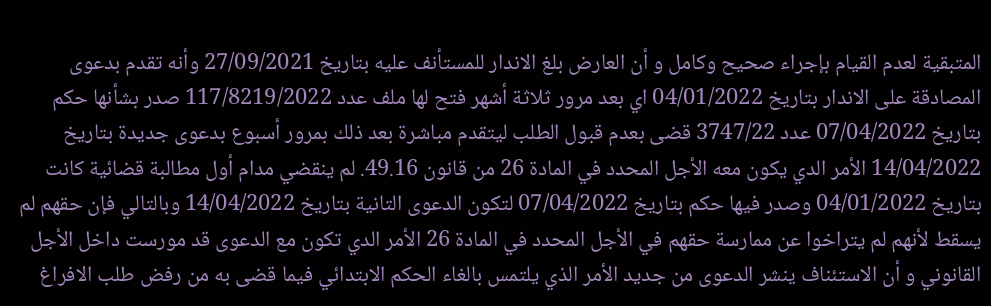المتبقية لعدم القيام بإجراء صحيح وكامل و أن العارض بلغ الاندار للمستأنف عليه بتاريخ 27/09/2021 وأنه تقدم بدعوى المصادقة على الاندار بتاريخ 04/01/2022 اي بعد مرور ثلاثة أشهر فتح لها ملف عدد 117/8219/2022 صدر بشأنها حكم بتاريخ 07/04/2022 عدد 3747/22 قضى بعدم قبول الطلب ليتقدم مباشرة بعد ذلك بمرور أسبوع بدعوى جديدة بتاريخ 14/04/2022 الأمر الدي يكون معه الأجل المحدد في المادة 26 من قانون 49.16. لم ينقضي مدام أول مطالبة قضائية كانت بتاريخ 04/01/2022 وصدر فيها حكم بتاريخ 07/04/2022 لتكون الدعوى التانية بتاريخ 14/04/2022 وبالتالي فإن حقهم لم يسقط لأنهم لم يتراخوا عن ممارسة حقهم في الأجل المحدد في المادة 26 الأمر الدي تكون مع الدعوى قد مورست داخل الأجل القانوني و أن الاستئناف ينشر الدعوى من جديد الأمر الذي يلتمس بالغاء الحكم الابتدائي فيما قضى به من رفض طلب الافراغ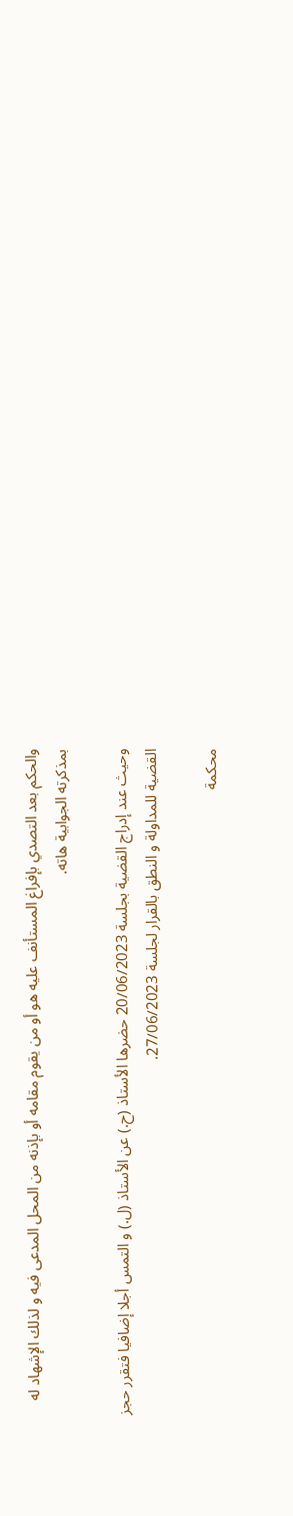والحكم بعد التصدي بإفراغ المستأنف عليه هو أو من يقوم مقامه أو بإذنه من المحل المدعى فيه و لذلك الإشهاد له بمذكرته الجوابية هاته.

وحيث عند إدراج القضية بجلسة 20/06/2023 حضرها الأستاذ (ح.) عن الأستاذ (ل.) و التمس أجلا إضافيا فتقرر حجز القضية للمداولة و النطق بالقرار لجلسة 27/06/2023.

محكمة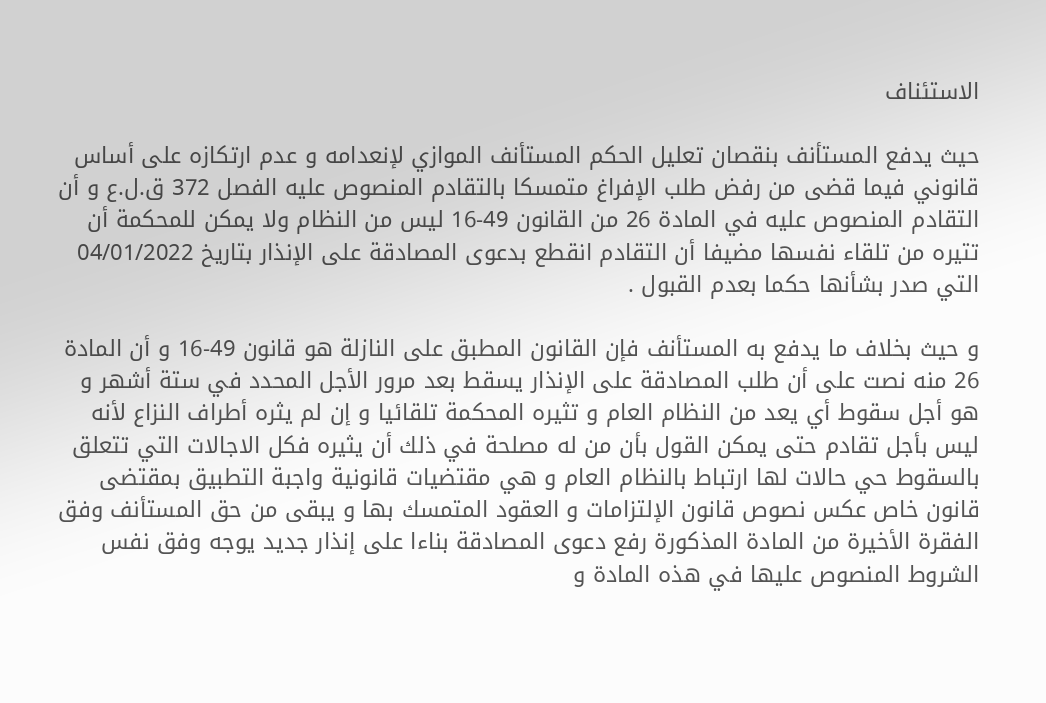الاستئناف

حيث يدفع المستأنف بنقصان تعليل الحكم المستأنف الموازي لإنعدامه و عدم ارتكازه على أساس قانوني فيما قضى من رفض طلب الإفراغ متمسكا بالتقادم المنصوص عليه الفصل 372 ق.ل.ع و أن التقادم المنصوص عليه في المادة 26 من القانون 49-16 ليس من النظام ولا يمكن للمحكمة أن تتيره من تلقاء نفسها مضيفا أن التقادم انقطع بدعوى المصادقة على الإنذار بتاريخ 04/01/2022 التي صدر بشأنها حكما بعدم القبول .

و حيث بخلاف ما يدفع به المستأنف فإن القانون المطبق على النازلة هو قانون 49-16 و أن المادة 26 منه نصت على أن طلب المصادقة على الإنذار يسقط بعد مرور الأجل المحدد في ستة أشهر و هو أجل سقوط أي يعد من النظام العام و تثيره المحكمة تلقائيا و إن لم يثره أطراف النزاع لأنه ليس بأجل تقادم حتى يمكن القول بأن من له مصلحة في ذلك أن يثيره فكل الاجالات التي تتعلق بالسقوط حي حالات لها ارتباط بالنظام العام و هي مقتضيات قانونية واجبة التطبيق بمقتضى قانون خاص عكس نصوص قانون الإلتزامات و العقود المتمسك بها و يبقى من حق المستأنف وفق الفقرة الأخيرة من المادة المذكورة رفع دعوى المصادقة بناءا على إنذار جديد يوجه وفق نفس الشروط المنصوص عليها في هذه المادة و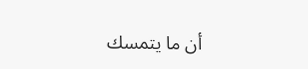أن ما يتمسك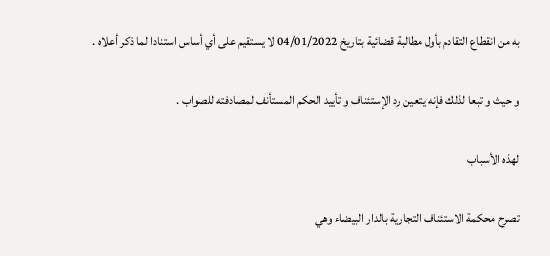به من انقطاع التقادم بأول مطالبة قضائية بتاريخ 04/01/2022 لا يستقيم على أي أساس استنادا لما ذكر أعلاه .

و حيث و تبعا لذلك فإنه يتعين رد الإستئناف و تأييد الحكم المستأنف لمصادفته للصواب .

لهذه الأسباب

تصرح محكمة الاستئناف التجارية بالدار البيضاء وهي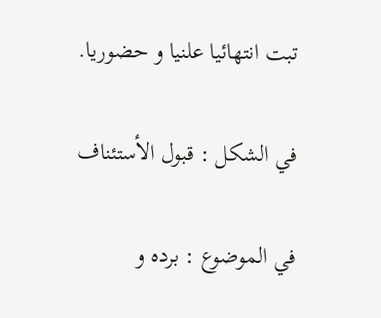تبت انتهائيا علنيا و حضوريا.

في الشكل : قبول الأستئناف

في الموضوع : برده و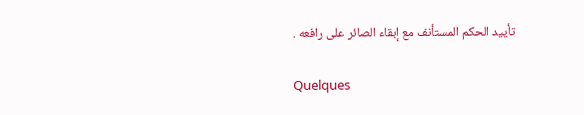تأييد الحكم المستأنف مع إبقاء الصائر على رافعه .

Quelques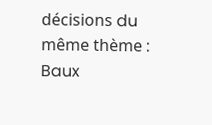décisions du même thème : Baux